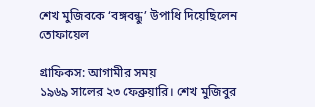শেখ মুজিবকে ‘বঙ্গবন্ধু’ উপাধি দিয়েছিলেন তোফায়েল

গ্রাফিকস: আগামীর সময়
১৯৬৯ সালের ২৩ ফেব্রুয়ারি। শেখ মুজিবুর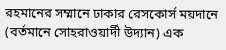রহমানের সম্মানে ঢাকার রেসকোর্স ময়দানে (বর্তমানে সোহরাওয়ার্দী উদ্যান) এক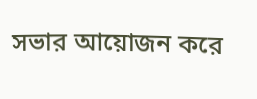সভার আয়োজন করে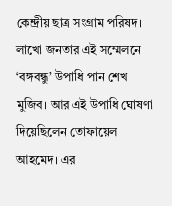কেন্দ্রীয় ছাত্র সংগ্রাম পরিষদ। লাখো জনতার এই সম্মেলনে ‘বঙ্গবন্ধু’ উপাধি পান শেখ মুজিব। আর এই উপাধি ঘোষণা দিয়েছিলেন তোফায়েল আহমেদ। এর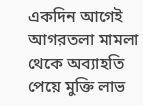একদিন আগেই আগরতলা মামলা থেকে অব্যাহতি পেয়ে মুক্তি লাভ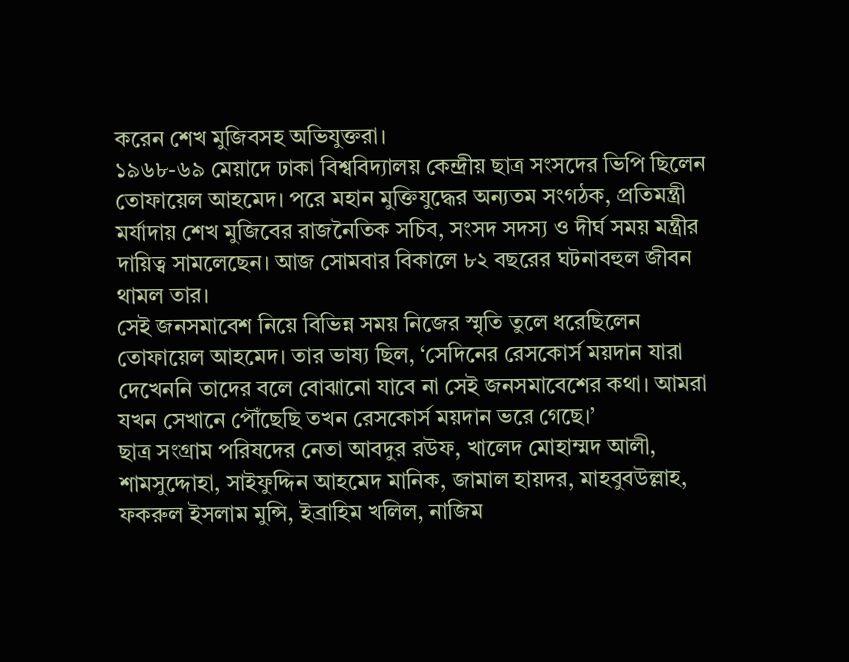করেন শেখ মুজিবসহ অভিযুক্তরা।
১৯৬৮-৬৯ মেয়াদে ঢাকা বিশ্ববিদ্যালয় কেন্দ্রীয় ছাত্র সংসদের ভিপি ছিলেন তোফায়েল আহমেদ। পরে মহান মুক্তিযুদ্ধের অন্যতম সংগঠক, প্রতিমন্ত্রী মর্যাদায় শেখ মুজিবের রাজনৈতিক সচিব, সংসদ সদস্য ও দীর্ঘ সময় মন্ত্রীর দায়িত্ব সামলেছেন। আজ সোমবার বিকালে ৮২ বছরের ঘটনাবহুল জীবন থামল তার।
সেই জনসমাবেশ নিয়ে বিভিন্ন সময় নিজের স্মৃতি তুলে ধরেছিলেন তোফায়েল আহমেদ। তার ভাষ্য ছিল, ‘সেদিনের রেসকোর্স ময়দান যারা দেখেননি তাদের বলে বোঝানো যাবে না সেই জনসমাবেশের কথা। আমরা যখন সেখানে পৌঁছেছি তখন রেসকোর্স ময়দান ভরে গেছে।’
ছাত্র সংগ্রাম পরিষদের নেতা আবদুর রউফ, খালেদ মোহাম্মদ আলী, শামসুদ্দোহা, সাইফুদ্দিন আহমেদ মানিক, জামাল হায়দর, মাহবুবউল্লাহ, ফকরুল ইসলাম মুন্সি, ইব্রাহিম খলিল, নাজিম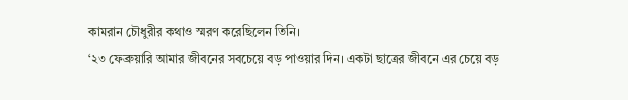কামরান চৌধুরীর কথাও স্মরণ করেছিলেন তিনি।
‘২৩ ফেব্রুয়ারি আমার জীবনের সবচেয়ে বড় পাওয়ার দিন। একটা ছাত্রের জীবনে এর চেয়ে বড়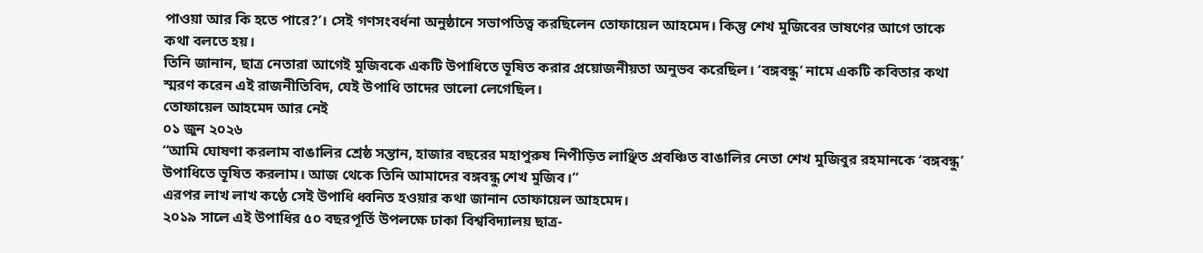পাওয়া আর কি হতে পারে?’। সেই গণসংবর্ধনা অনুষ্ঠানে সভাপতিত্ব করছিলেন তোফায়েল আহমেদ। কিন্তু শেখ মুজিবের ভাষণের আগে তাকে কথা বলতে হয়।
তিনি জানান, ছাত্র নেতারা আগেই মুজিবকে একটি উপাধিতে ভূষিত করার প্রয়োজনীয়তা অনুভব করেছিল। ‘বঙ্গবন্ধু’ নামে একটি কবিতার কথা স্মরণ করেন এই রাজনীতিবিদ, যেই উপাধি তাদের ভালো লেগেছিল।
তোফায়েল আহমেদ আর নেই
০১ জুন ২০২৬
“আমি ঘোষণা করলাম বাঙালির শ্রেষ্ঠ সন্তান, হাজার বছরের মহাপুরুষ নিপীড়িত লাঞ্ছিত প্রবঞ্চিত বাঙালির নেতা শেখ মুজিবুর রহমানকে ‘বঙ্গবন্ধু’ উপাধিতে ভূষিত করলাম। আজ থেকে তিনি আমাদের বঙ্গবন্ধু শেখ মুজিব।”
এরপর লাখ লাখ কণ্ঠে সেই উপাধি ধ্বনিত হওয়ার কথা জানান তোফায়েল আহমেদ।
২০১৯ সালে এই উপাধির ৫০ বছরপূর্তি উপলক্ষে ঢাকা বিশ্ববিদ্যালয় ছাত্র-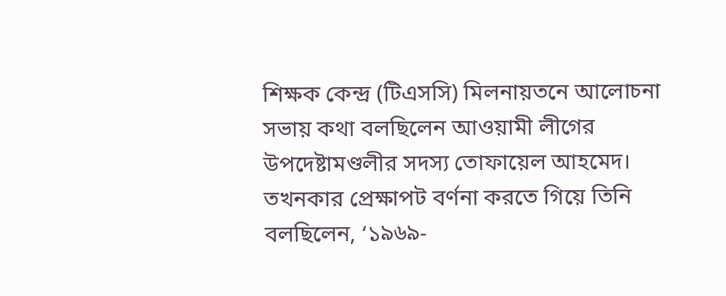শিক্ষক কেন্দ্র (টিএসসি) মিলনায়তনে আলোচনা সভায় কথা বলছিলেন আওয়ামী লীগের উপদেষ্টামণ্ডলীর সদস্য তোফায়েল আহমেদ।
তখনকার প্রেক্ষাপট বর্ণনা করতে গিয়ে তিনি বলছিলেন, ‘১৯৬৯-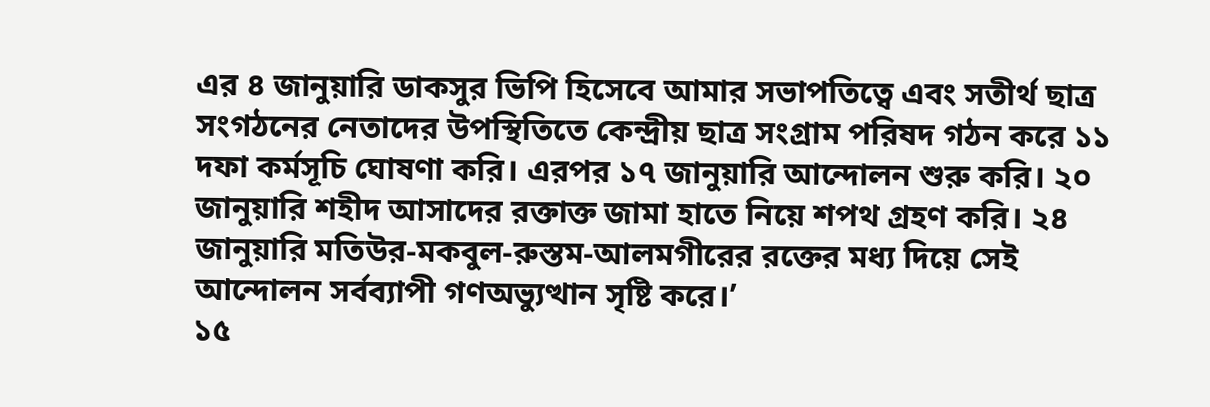এর ৪ জানুয়ারি ডাকসুর ভিপি হিসেবে আমার সভাপতিত্বে এবং সতীর্থ ছাত্র সংগঠনের নেতাদের উপস্থিতিতে কেন্দ্রীয় ছাত্র সংগ্রাম পরিষদ গঠন করে ১১ দফা কর্মসূচি ঘোষণা করি। এরপর ১৭ জানুয়ারি আন্দোলন শুরু করি। ২০ জানুয়ারি শহীদ আসাদের রক্তাক্ত জামা হাতে নিয়ে শপথ গ্রহণ করি। ২৪ জানুয়ারি মতিউর-মকবুল-রুস্তম-আলমগীরের রক্তের মধ্য দিয়ে সেই আন্দোলন সর্বব্যাপী গণঅভ্যুত্থান সৃষ্টি করে।’
১৫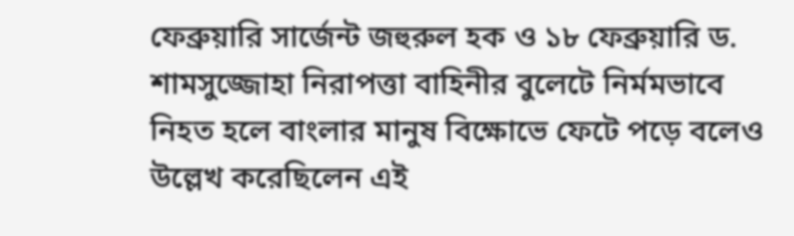ফেব্রুয়ারি সার্জেন্ট জহুরুল হক ও ১৮ ফেব্রুয়ারি ড. শামসুজ্জোহা নিরাপত্তা বাহিনীর বুলেটে নির্মমভাবে নিহত হলে বাংলার মানুষ বিক্ষোভে ফেটে পড়ে বলেও উল্লেখ করেছিলেন এই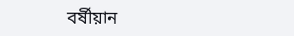বর্ষীয়ান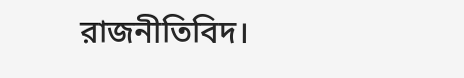রাজনীতিবিদ।